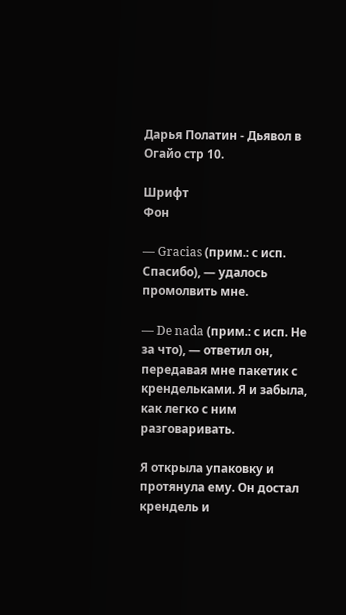Дарья Полатин - Дьявол в Огайо стр 10.

Шрифт
Фон

— Gracias (прим.: с исп. Спасибо), — удалось промолвить мне.

— De nada (прим.: с исп. Не за что), — ответил он, передавая мне пакетик с крендельками. Я и забыла, как легко с ним разговаривать.

Я открыла упаковку и протянула ему. Он достал крендель и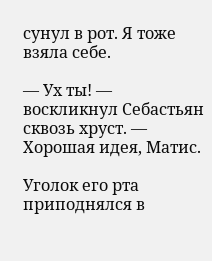сунул в рот. Я тоже взяла себе.

— Ух ты! — воскликнул Себастьян сквозь хруст. — Хорошая идея, Матис.

Уголок его рта приподнялся в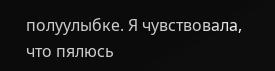полуулыбке. Я чувствовала, что пялюсь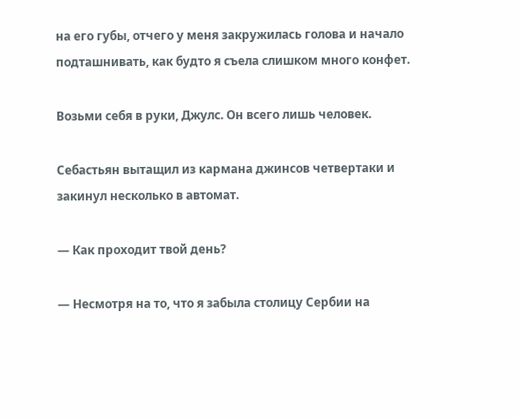на его губы, отчего у меня закружилась голова и начало подташнивать, как будто я съела слишком много конфет.

Возьми себя в руки, Джулс. Он всего лишь человек.

Себастьян вытащил из кармана джинсов четвертаки и закинул несколько в автомат.

— Как проходит твой день?

— Несмотря на то, что я забыла столицу Сербии на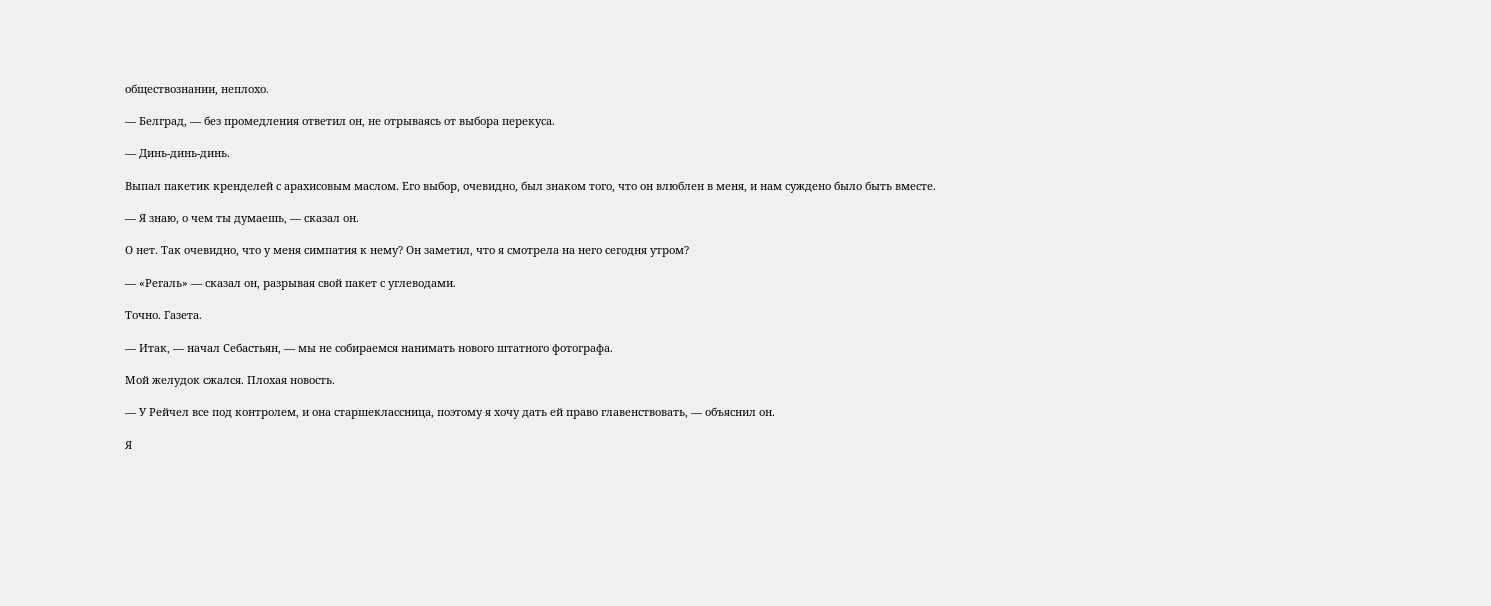обществознании, неплохо.

— Белград, — без промедления ответил он, не отрываясь от выбора перекуса.

— Динь-динь-динь.

Выпал пакетик кренделей с арахисовым маслом. Его выбор, очевидно, был знаком того, что он влюблен в меня, и нам суждено было быть вместе.

— Я знаю, о чем ты думаешь, — сказал он.

О нет. Так очевидно, что у меня симпатия к нему? Он заметил, что я смотрела на него сегодня утром?

— «Регаль» — сказал он, разрывая свой пакет с углеводами.

Точно. Газета.

— Итак, — начал Себастьян, — мы не собираемся нанимать нового штатного фотографа.

Мой желудок сжался. Плохая новость.

— У Рейчел все под контролем, и она старшеклассница, поэтому я хочу дать ей право главенствовать, — объяснил он.

Я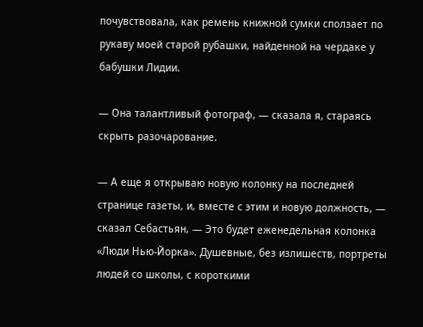почувствовала, как ремень книжной сумки сползает по рукаву моей старой рубашки, найденной на чердаке у бабушки Лидии.

— Она талантливый фотограф, — сказала я, стараясь скрыть разочарование.

— А еще я открываю новую колонку на последней странице газеты, и, вместе с этим и новую должность, — сказал Себастьян, — Это будет еженедельная колонка «Люди Нью-Йорка». Душевные, без излишеств, портреты людей со школы, с короткими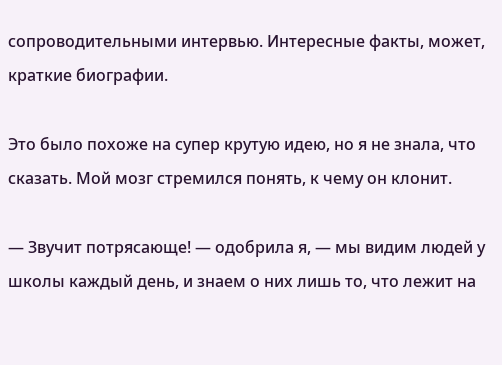сопроводительными интервью. Интересные факты, может, краткие биографии.

Это было похоже на супер крутую идею, но я не знала, что сказать. Мой мозг стремился понять, к чему он клонит.

— Звучит потрясающе! — одобрила я, — мы видим людей у школы каждый день, и знаем о них лишь то, что лежит на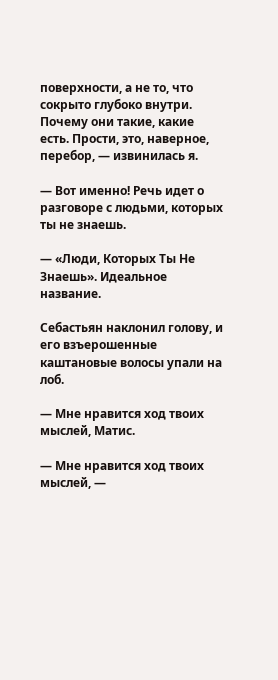поверхности, а не то, что сокрыто глубоко внутри. Почему они такие, какие есть. Прости, это, наверное, перебор, — извинилась я.

— Вот именно! Речь идет о разговоре с людьми, которых ты не знаешь.

— «Люди, Которых Ты Не Знаешь». Идеальное название.

Себастьян наклонил голову, и его взъерошенные каштановые волосы упали на лоб.

— Мне нравится ход твоих мыслей, Матис.

— Мне нравится ход твоих мыслей, —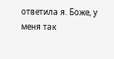ответила я. Боже, у меня так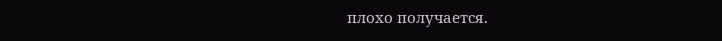плохо получается.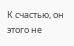К счастью, он этого не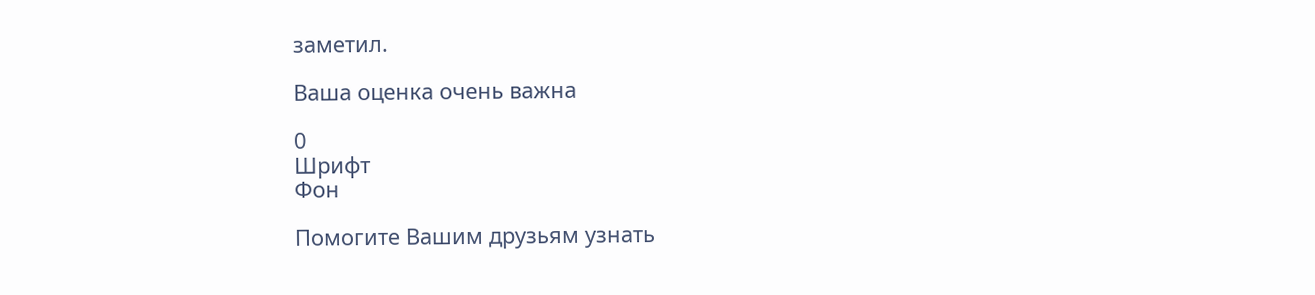заметил.

Ваша оценка очень важна

0
Шрифт
Фон

Помогите Вашим друзьям узнать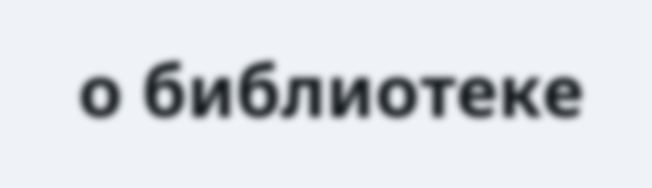о библиотеке